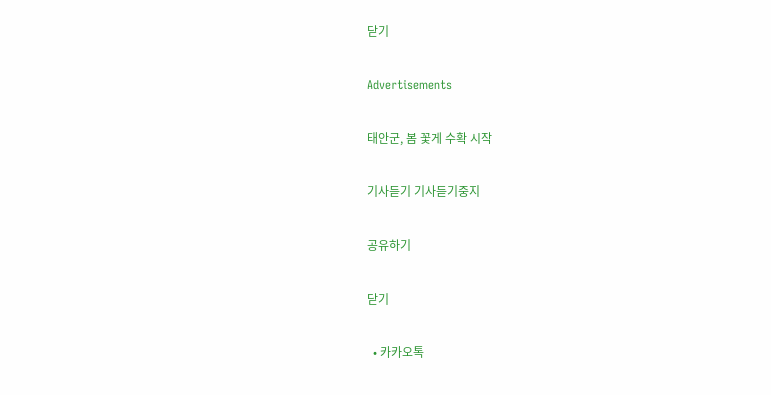닫기

Advertisements

태안군, 봄 꽃게 수확 시작

기사듣기 기사듣기중지

공유하기

닫기

  • 카카오톡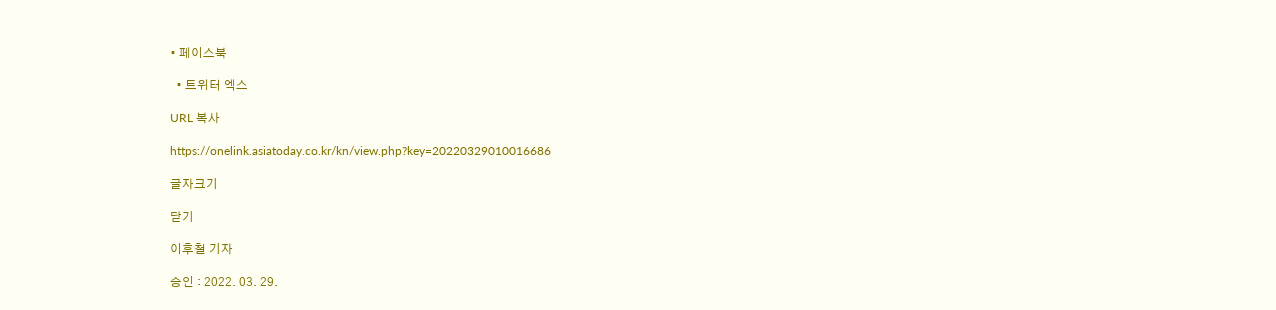• 페이스북

  • 트위터 엑스

URL 복사

https://onelink.asiatoday.co.kr/kn/view.php?key=20220329010016686

글자크기

닫기

이후철 기자

승인 : 2022. 03. 29.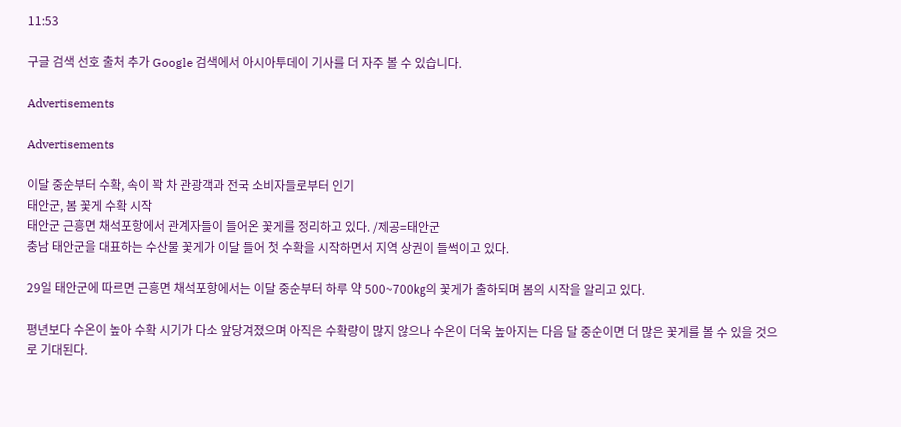11:53

구글 검색 선호 출처 추가 Google 검색에서 아시아투데이 기사를 더 자주 볼 수 있습니다.

Advertisements

Advertisements

이달 중순부터 수확, 속이 꽉 차 관광객과 전국 소비자들로부터 인기
태안군, 봄 꽃게 수확 시작
태안군 근흥면 채석포항에서 관계자들이 들어온 꽃게를 정리하고 있다. /제공=태안군
충남 태안군을 대표하는 수산물 꽃게가 이달 들어 첫 수확을 시작하면서 지역 상권이 들썩이고 있다.

29일 태안군에 따르면 근흥면 채석포항에서는 이달 중순부터 하루 약 500~700㎏의 꽃게가 출하되며 봄의 시작을 알리고 있다.

평년보다 수온이 높아 수확 시기가 다소 앞당겨졌으며 아직은 수확량이 많지 않으나 수온이 더욱 높아지는 다음 달 중순이면 더 많은 꽃게를 볼 수 있을 것으로 기대된다.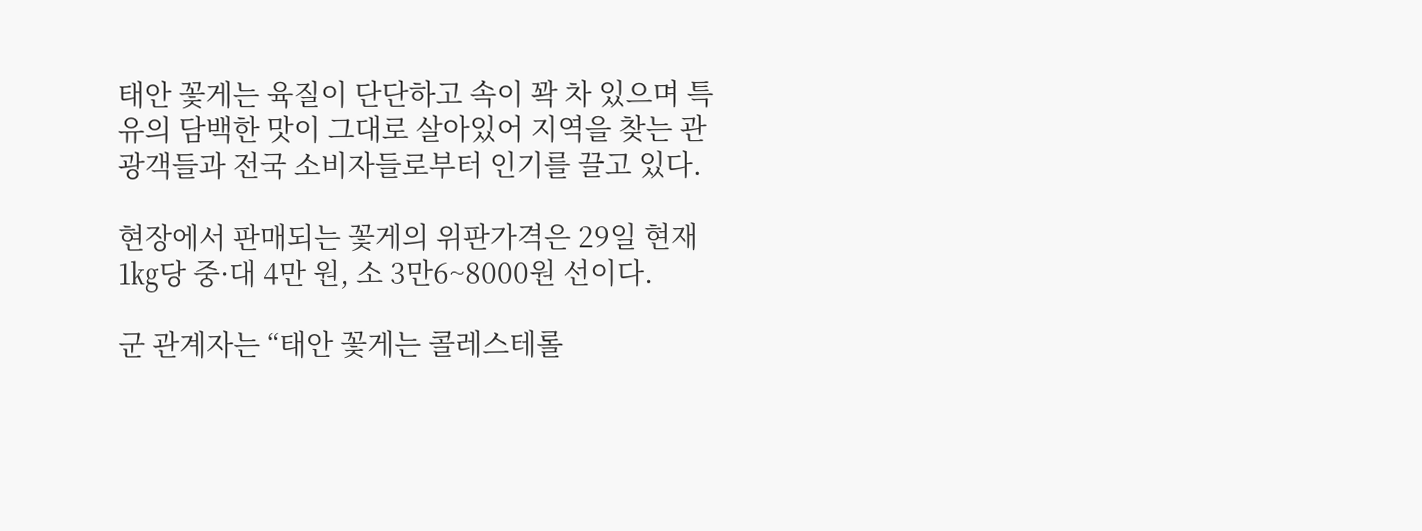태안 꽃게는 육질이 단단하고 속이 꽉 차 있으며 특유의 담백한 맛이 그대로 살아있어 지역을 찾는 관광객들과 전국 소비자들로부터 인기를 끌고 있다.

현장에서 판매되는 꽃게의 위판가격은 29일 현재 1㎏당 중·대 4만 원, 소 3만6~8000원 선이다.

군 관계자는 “태안 꽃게는 콜레스테롤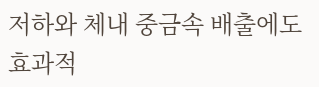저하와 체내 중금속 배출에도 효과적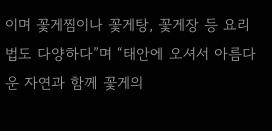이며 꽃게찜이나 꽃게탕, 꽃게장 등 요리법도 다양하다”며 “태안에 오셔서 아름다운 자연과 함께 꽃게의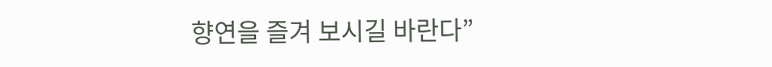향연을 즐겨 보시길 바란다”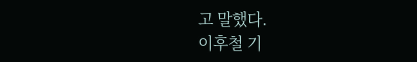고 말했다.
이후철 기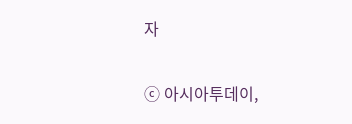자

ⓒ 아시아투데이,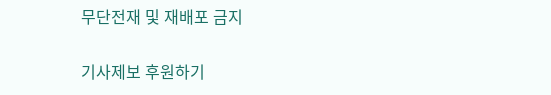무단전재 및 재배포 금지

기사제보 후원하기